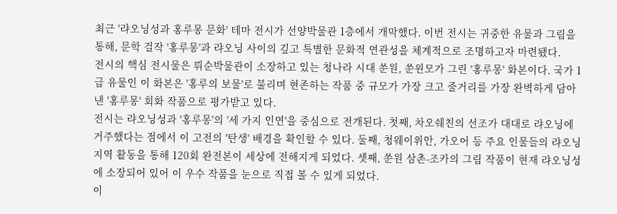최근 '랴오닝성과 홍루몽 문화' 테마 전시가 선양박물관 1층에서 개막했다. 이번 전시는 귀중한 유물과 그림을 통해, 문학 걸작 '홍루몽'과 랴오닝 사이의 깊고 특별한 문화적 연관성을 체계적으로 조명하고자 마련됐다.
전시의 핵심 전시물은 뤼순박물관이 소장하고 있는 청나라 시대 쑨원, 쑨윈모가 그린 '홍루몽' 화본이다. 국가 1급 유물인 이 화본은 '홍루의 보물'로 불리며 현존하는 작품 중 규모가 가장 크고 줄거리를 가장 완벽하게 담아낸 '홍루몽' 회화 작품으로 평가받고 있다.
전시는 랴오닝성과 '홍루몽'의 '세 가지 인연'을 중심으로 전개된다. 첫째, 차오쉐친의 선조가 대대로 랴오닝에 거주했다는 점에서 이 고전의 '탄생' 배경을 확인할 수 있다. 둘째, 청웨이위안, 가오어 등 주요 인물들의 랴오닝 지역 활동을 통해 120회 완전본이 세상에 전해지게 되었다. 셋째, 쑨원 삼촌-조카의 그림 작품이 현재 랴오닝성에 소장되어 있어 이 우수 작품을 눈으로 직접 볼 수 있게 되었다.
이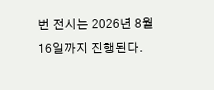번 전시는 2026년 8월 16일까지 진행된다.